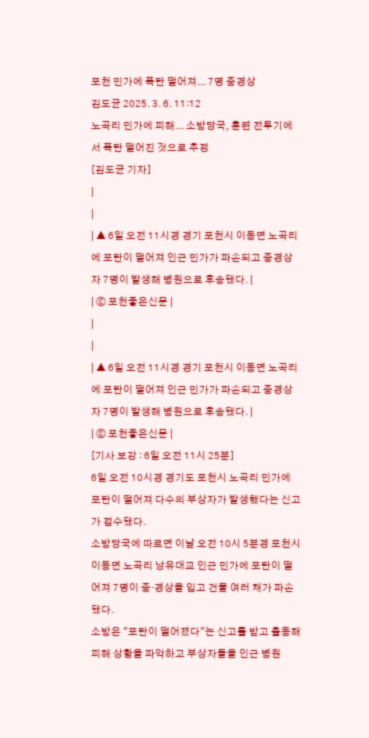포천 민가에 폭탄 떨어져... 7명 중경상
김도균 2025. 3. 6. 11:12
노곡리 민가에 피해... 소방당국, 훈련 전투기에서 폭탄 떨어진 것으로 추정
[김도균 기자]
|
|
| ▲ 6일 오전 11시경 경기 포천시 이동면 노곡리에 포탄이 떨어져 인근 민가가 파손되고 중경상자 7명이 발생해 병원으로 후송됐다. |
| ⓒ 포천좋은신문 |
|
|
| ▲ 6일 오전 11시경 경기 포천시 이동면 노곡리에 포탄이 떨어져 인근 민가가 파손되고 중경상자 7명이 발생해 병원으로 후송됐다. |
| ⓒ 포천좋은신문 |
[기사 보강 : 6일 오전 11시 25분]
6일 오전 10시경 경기도 포천시 노곡리 민가에 포탄이 떨어져 다수의 부상자가 발생했다는 신고가 접수됐다.
소방당국에 따르면 이날 오전 10시 5분경 포천시 이동면 노곡리 낭유대교 인근 민가에 포탄이 떨어져 7명이 중·경상을 입고 건물 여러 채가 파손됐다.
소방은 "포탄이 떨어졌다"는 신고를 받고 출동해 피해 상황을 파악하고 부상자들을 인근 병원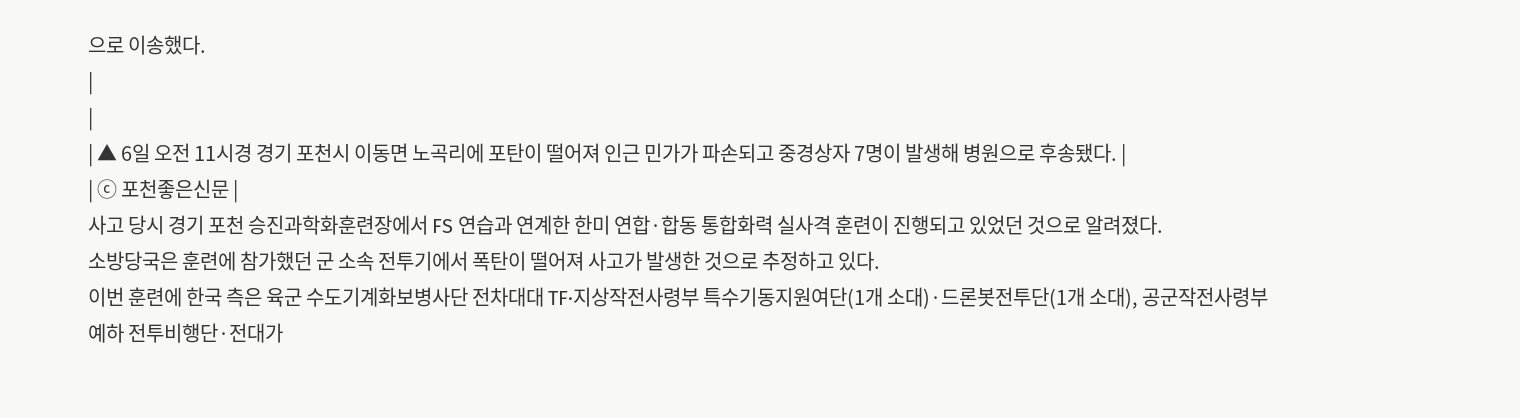으로 이송했다.
|
|
| ▲ 6일 오전 11시경 경기 포천시 이동면 노곡리에 포탄이 떨어져 인근 민가가 파손되고 중경상자 7명이 발생해 병원으로 후송됐다. |
| ⓒ 포천좋은신문 |
사고 당시 경기 포천 승진과학화훈련장에서 FS 연습과 연계한 한미 연합·합동 통합화력 실사격 훈련이 진행되고 있었던 것으로 알려졌다.
소방당국은 훈련에 참가했던 군 소속 전투기에서 폭탄이 떨어져 사고가 발생한 것으로 추정하고 있다.
이번 훈련에 한국 측은 육군 수도기계화보병사단 전차대대 TF·지상작전사령부 특수기동지원여단(1개 소대)·드론봇전투단(1개 소대), 공군작전사령부 예하 전투비행단·전대가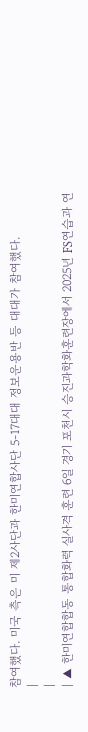참여했다. 미국 측은 미 제2사단과 한미연합사단 5-17대대 정보운용반 등 대대가 참여했다.
|
|
| ▲ 한미연합합동 통합화력 실사격 훈련 6일 경기 포천시 승진과학화훈련장에서 2025년 FS연습과 연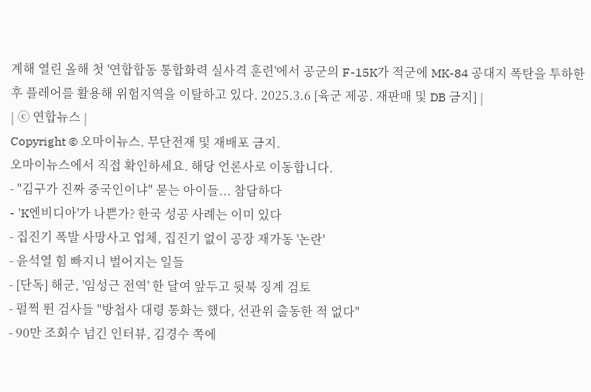계해 열린 올해 첫 '연합합동 통합화력 실사격 훈련'에서 공군의 F-15K가 적군에 MK-84 공대지 폭탄을 투하한 후 플레어를 활용해 위험지역을 이탈하고 있다. 2025.3.6 [육군 제공. 재판매 및 DB 금지] |
| ⓒ 연합뉴스 |
Copyright © 오마이뉴스. 무단전재 및 재배포 금지.
오마이뉴스에서 직접 확인하세요. 해당 언론사로 이동합니다.
- "김구가 진짜 중국인이냐" 묻는 아이들... 참담하다
- 'K엔비디아'가 나쁜가? 한국 성공 사례는 이미 있다
- 집진기 폭발 사망사고 업체, 집진기 없이 공장 재가동 '논란'
- 윤석열 힘 빠지니 벌어지는 일들
- [단독] 해군, '임성근 전역' 한 달여 앞두고 뒷북 징계 검토
- 펄쩍 뛴 검사들 "방첩사 대령 통화는 했다, 선관위 출동한 적 없다"
- 90만 조회수 넘긴 인터뷰, 김경수 쪽에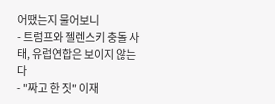어땠는지 물어보니
- 트럼프와 젤렌스키 충돌 사태, 유럽연합은 보이지 않는다
- "짜고 한 짓" 이재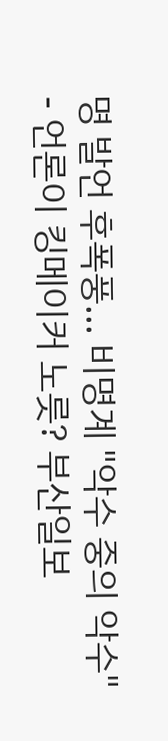명 발언 후폭풍... 비명계 "악수 중의 악수"
- 언론이 킹메이커 노릇? 부산일보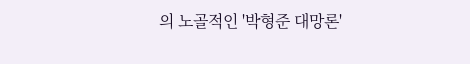의 노골적인 '박형준 대망론'